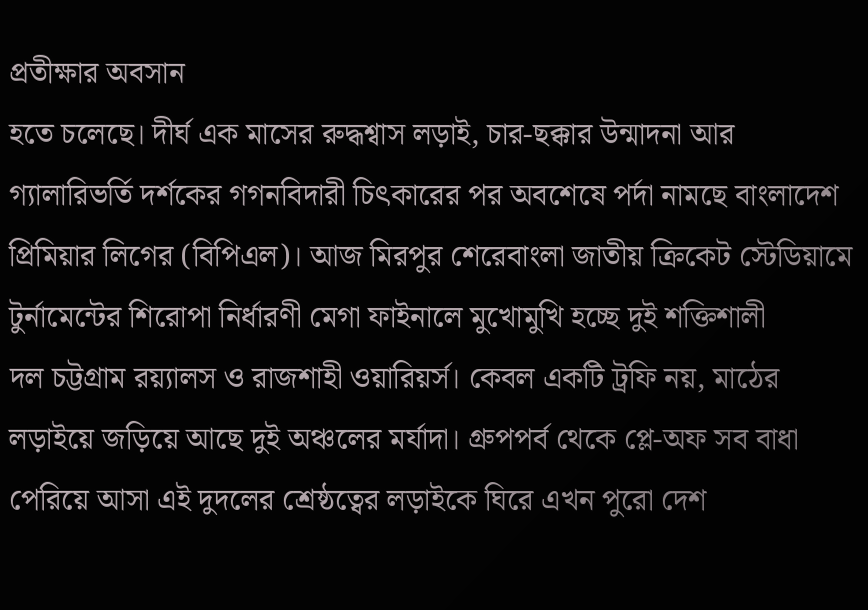প্রতীক্ষার অবসান
হতে চলেছে। দীর্ঘ এক মাসের রুদ্ধশ্বাস লড়াই, চার-ছক্কার উন্মাদনা আর
গ্যালারিভর্তি দর্শকের গগনবিদারী চিৎকারের পর অবশেষে পর্দা নামছে বাংলাদেশ
প্রিমিয়ার লিগের (বিপিএল)। আজ মিরপুর শেরেবাংলা জাতীয় ক্রিকেট স্টেডিয়ামে
টুর্নামেন্টের শিরোপা নির্ধারণী মেগা ফাইনালে মুখোমুখি হচ্ছে দুই শক্তিশালী
দল চট্টগ্রাম রয়্যালস ও রাজশাহী ওয়ারিয়র্স। কেবল একটি ট্রফি নয়, মাঠের
লড়াইয়ে জড়িয়ে আছে দুই অঞ্চলের মর্যাদা। গ্রুপপর্ব থেকে প্লে-অফ সব বাধা
পেরিয়ে আসা এই দুদলের শ্রেষ্ঠত্বের লড়াইকে ঘিরে এখন পুরো দেশ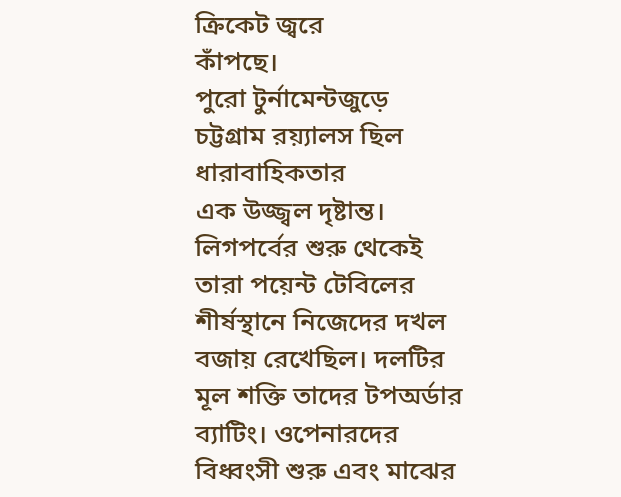ক্রিকেট জ্বরে
কাঁপছে।
পুরো টুর্নামেন্টজুড়ে চট্টগ্রাম রয়্যালস ছিল ধারাবাহিকতার
এক উজ্জ্বল দৃষ্টান্ত। লিগপর্বের শুরু থেকেই তারা পয়েন্ট টেবিলের
শীর্ষস্থানে নিজেদের দখল বজায় রেখেছিল। দলটির মূল শক্তি তাদের টপঅর্ডার
ব্যাটিং। ওপেনারদের বিধ্বংসী শুরু এবং মাঝের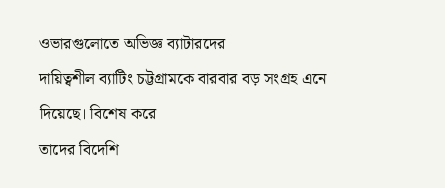ওভারগুলোতে অভিজ্ঞ ব্যাটারদের
দায়িত্বশীল ব্যাটিং চট্টগ্রামকে বারবার বড় সংগ্রহ এনে দিয়েছে। বিশেষ করে
তাদের বিদেশি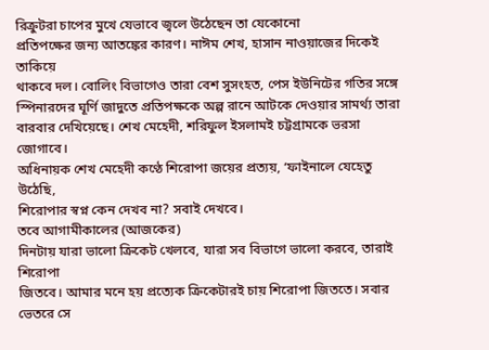রিক্রুটরা চাপের মুখে যেভাবে জ্বলে উঠেছেন তা যেকোনো
প্রতিপক্ষের জন্য আতঙ্কের কারণ। নাঈম শেখ, হাসান নাওয়াজের দিকেই তাকিয়ে
থাকবে দল। বোলিং বিভাগেও তারা বেশ সুসংহত, পেস ইউনিটের গতির সঙ্গে
স্পিনারদের ঘূর্ণি জাদুতে প্রতিপক্ষকে অল্প রানে আটকে দেওয়ার সামর্থ্য তারা
বারবার দেখিয়েছে। শেখ মেহেদী, শরিফুল ইসলামই চট্টগ্রামকে ভরসা জোগাবে।
অধিনায়ক শেখ মেহেদী কণ্ঠে শিরোপা জয়ের প্রত্যয়, ‘ফাইনালে যেহেতু উঠেছি,
শিরোপার স্বপ্ন কেন দেখব না? সবাই দেখবে।
তবে আগামীকালের (আজকের)
দিনটায় যারা ভালো ক্রিকেট খেলবে, যারা সব বিভাগে ভালো করবে, তারাই শিরোপা
জিতবে। আমার মনে হয় প্রত্যেক ক্রিকেটারই চায় শিরোপা জিততে। সবার ভেতরে সে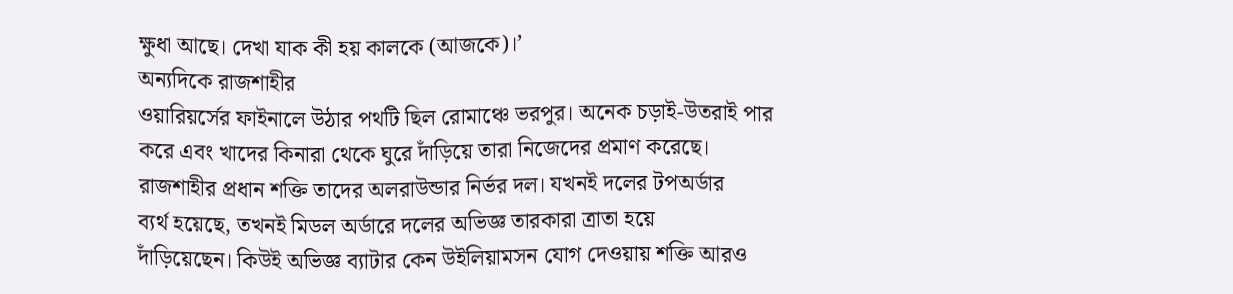ক্ষুধা আছে। দেখা যাক কী হয় কালকে (আজকে)।’
অন্যদিকে রাজশাহীর
ওয়ারিয়র্সের ফাইনালে উঠার পথটি ছিল রোমাঞ্চে ভরপুর। অনেক চড়াই-উতরাই পার
করে এবং খাদের কিনারা থেকে ঘুরে দাঁড়িয়ে তারা নিজেদের প্রমাণ করেছে।
রাজশাহীর প্রধান শক্তি তাদের অলরাউন্ডার নির্ভর দল। যখনই দলের টপঅর্ডার
ব্যর্থ হয়েছে, তখনই মিডল অর্ডারে দলের অভিজ্ঞ তারকারা ত্রাতা হয়ে
দাঁড়িয়েছেন। কিউই অভিজ্ঞ ব্যাটার কেন উইলিয়ামসন যোগ দেওয়ায় শক্তি আরও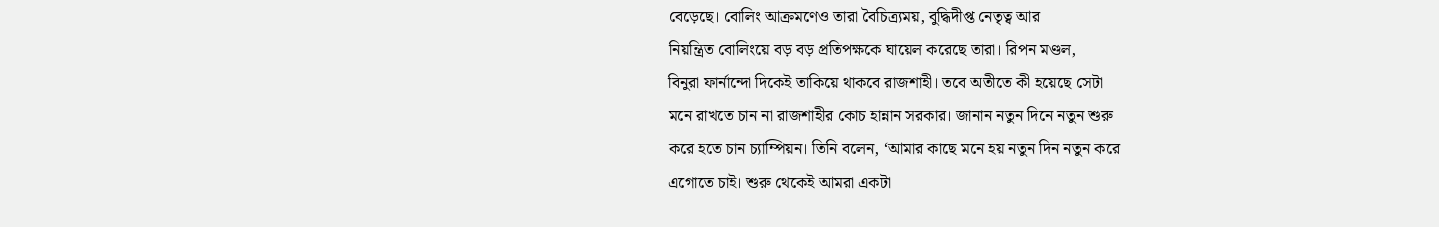বেড়েছে। বোলিং আক্রমণেও তারা বৈচিত্র্যময়, বুদ্ধিদীপ্ত নেতৃত্ব আর
নিয়ন্ত্রিত বোলিংয়ে বড় বড় প্রতিপক্ষকে ঘায়েল করেছে তারা। রিপন মণ্ডল,
বিনুরা ফার্নান্দো দিকেই তাকিয়ে থাকবে রাজশাহী। তবে অতীতে কী হয়েছে সেটা
মনে রাখতে চান না রাজশাহীর কোচ হান্নান সরকার। জানান নতুন দিনে নতুন শুরু
করে হতে চান চ্যাম্পিয়ন। তিনি বলেন, ‘আমার কাছে মনে হয় নতুন দিন নতুন করে
এগোতে চাই। শুরু থেকেই আমরা একটা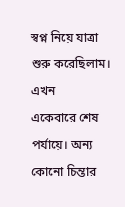স্বপ্ন নিয়ে যাত্রা শুরু করেছিলাম। এখন
একেবারে শেষ পর্যায়ে। অন্য কোনো চিন্তার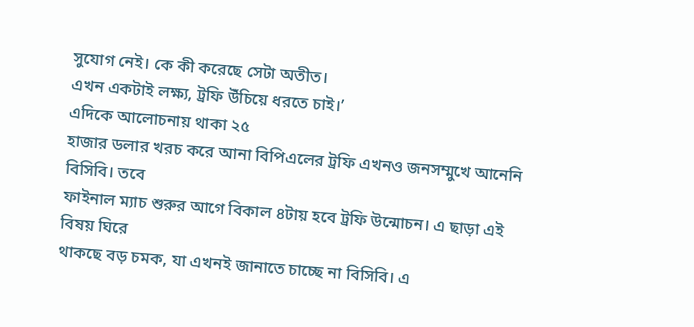সুযোগ নেই। কে কী করেছে সেটা অতীত।
এখন একটাই লক্ষ্য, ট্রফি উঁচিয়ে ধরতে চাই।’
এদিকে আলোচনায় থাকা ২৫
হাজার ডলার খরচ করে আনা বিপিএলের ট্রফি এখনও জনসম্মুখে আনেনি বিসিবি। তবে
ফাইনাল ম্যাচ শুরুর আগে বিকাল ৪টায় হবে ট্রফি উন্মোচন। এ ছাড়া এই বিষয় ঘিরে
থাকছে বড় চমক, যা এখনই জানাতে চাচ্ছে না বিসিবি। এ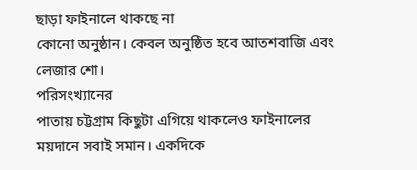ছাড়া ফাইনালে থাকছে না
কোনো অনুষ্ঠান। কেবল অনুষ্ঠিত হবে আতশবাজি এবং লেজার শো।
পরিসংখ্যানের
পাতায় চট্টগ্রাম কিছুটা এগিয়ে থাকলেও ফাইনালের ময়দানে সবাই সমান। একদিকে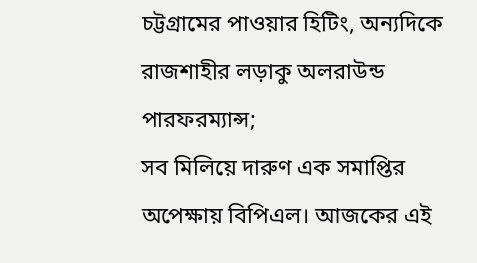চট্টগ্রামের পাওয়ার হিটিং, অন্যদিকে রাজশাহীর লড়াকু অলরাউন্ড পারফরম্যান্স;
সব মিলিয়ে দারুণ এক সমাপ্তির অপেক্ষায় বিপিএল। আজকের এই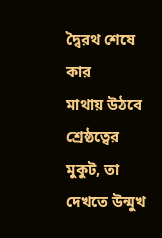দ্বৈরথ শেষে কার
মাথায় উঠবে শ্রেষ্ঠত্বের মুকুট, তা দেখতে উন্মুখ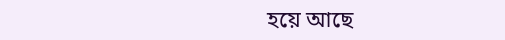হয়ে আছে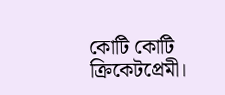কোটি কোটি
ক্রিকেটপ্রেমী।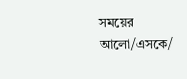সময়ের আলো/এসকে/